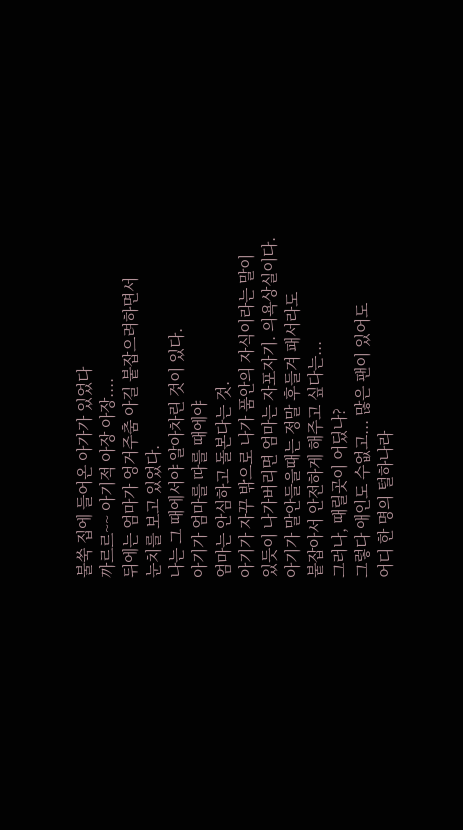불쑥 집에 들어온 아가가 있었다
까르르~~ 아기적 아장 아장....
뒤에는 엄마가 엉거주춤 아길 붙잡으려하면서
눈치를 보고 있었다.
나는 그 때에서야 알아차린 것이 있다.
아기가 엄마를 따를 때에야
엄마는 안심하고 돌본다는 것.
아기가 자꾸 밖으로 나가 품안의 자식이라는 말이
있듯이 나가버리면 엄마는 자포자기. 의욕상실이다.
아기가 말안들을때는 정말 후들겨 패서라도
붙잡아서 안전하게 해주고 싶다는...
그러나, 때릴곳이 어딨나?
그렇다 애인도 수없고... 많은 팬이 있어도
어디 한 명의 털하나라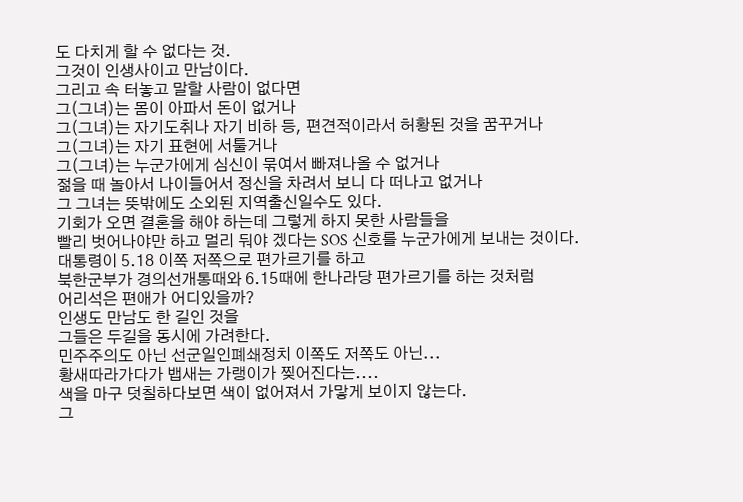도 다치게 할 수 없다는 것.
그것이 인생사이고 만남이다.
그리고 속 터놓고 말할 사람이 없다면
그(그녀)는 몸이 아파서 돈이 없거나
그(그녀)는 자기도취나 자기 비하 등, 편견적이라서 허황된 것을 꿈꾸거나
그(그녀)는 자기 표현에 서툴거나
그(그녀)는 누군가에게 심신이 묶여서 빠져나올 수 없거나
젊을 때 놀아서 나이들어서 정신을 차려서 보니 다 떠나고 없거나
그 그녀는 뜻밖에도 소외된 지역출신일수도 있다.
기회가 오면 결혼을 해야 하는데 그렇게 하지 못한 사람들을
빨리 벗어나야만 하고 멀리 둬야 겠다는 SOS 신호를 누군가에게 보내는 것이다.
대통령이 5.18 이쪽 저쪽으로 편가르기를 하고
북한군부가 경의선개통때와 6.15때에 한나라당 편가르기를 하는 것처럼
어리석은 편애가 어디있을까?
인생도 만남도 한 길인 것을
그들은 두길을 동시에 가려한다.
민주주의도 아닌 선군일인폐쇄정치 이쪽도 저쪽도 아닌...
황새따라가다가 뱁새는 가랭이가 찢어진다는....
색을 마구 덧칠하다보면 색이 없어져서 가맣게 보이지 않는다.
그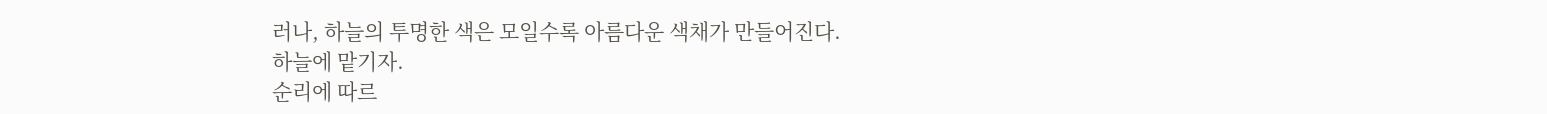러나, 하늘의 투명한 색은 모일수록 아름다운 색채가 만들어진다.
하늘에 맡기자.
순리에 따르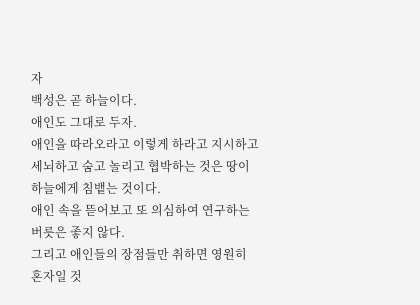자
백성은 곧 하늘이다.
애인도 그대로 두자.
애인을 따라오라고 이렇게 하라고 지시하고
세뇌하고 숨고 놀리고 협박하는 것은 땅이 하늘에게 침뱉는 것이다.
애인 속을 뜯어보고 또 의심하여 연구하는 버릇은 좋지 않다.
그리고 애인들의 장점들만 취하면 영원히 혼자일 것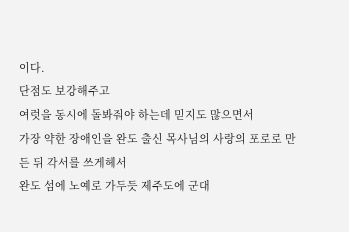이다.
단점도 보강해주고
여럿을 동시에 돌봐줘야 하는데 믿지도 많으면서
가장 약한 장애인을 완도 출신 목사님의 사랑의 포로로 만든 뒤 각서를 쓰게헤서
완도 섬에 노예로 가두듯 제주도에 군대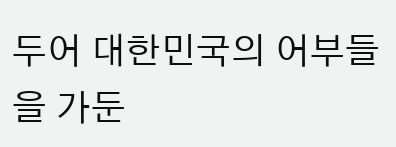두어 대한민국의 어부들을 가둔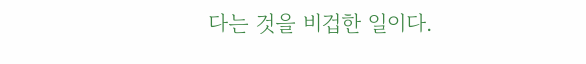다는 것을 비겁한 일이다.